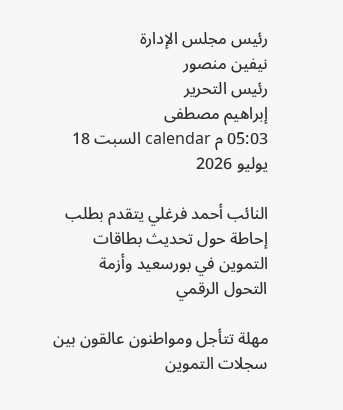رئيس مجلس الإدارة
نيفين منصور
رئيس التحرير
إبراهيم مصطفى
05:03 م calendar السبت 18 يوليو 2026

النائب أحمد فرغلي يتقدم بطلب إحاطة حول تحديث بطاقات التموين في بورسعيد وأزمة التحول الرقمي

مهلة تتأجل ومواطنون عالقون بين سجلات التموين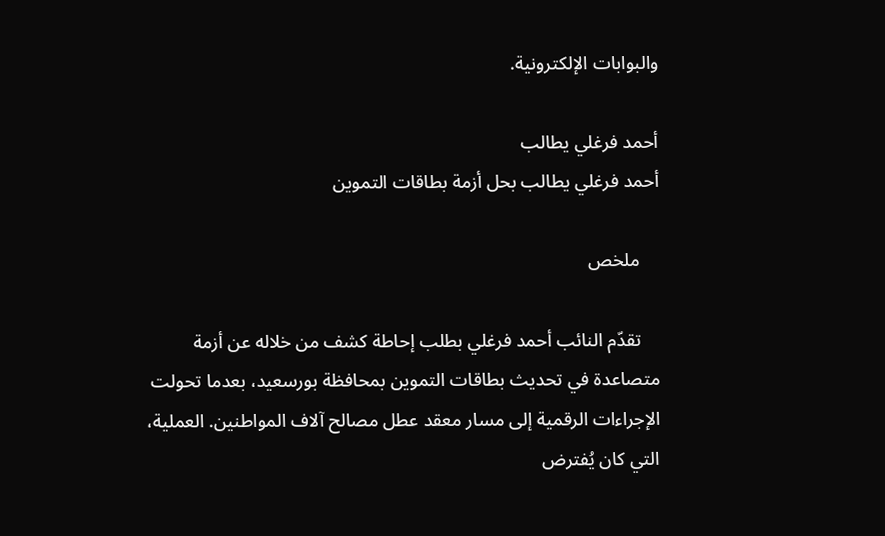والبوابات الإلكترونية.

أحمد فرغلي يطالب
أحمد فرغلي يطالب بحل أزمة بطاقات التموين

    ملخص

    تقدّم النائب أحمد فرغلي بطلب إحاطة كشف من خلاله عن أزمة متصاعدة في تحديث بطاقات التموين بمحافظة بورسعيد، بعدما تحولت الإجراءات الرقمية إلى مسار معقد عطل مصالح آلاف المواطنين. العملية، التي كان يُفترض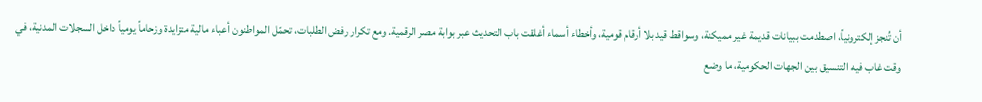أن تُنجز إلكترونياً، اصطدمت ببيانات قديمة غير مميكنة، وسواقط قيد بلا أرقام قومية، وأخطاء أسماء أغلقت باب التحديث عبر بوابة مصر الرقمية. ومع تكرار رفض الطلبات، تحمّل المواطنون أعباء مالية متزايدة وزحاماً يومياً داخل السجلات المدنية، في وقت غاب فيه التنسيق بين الجهات الحكومية، ما وضع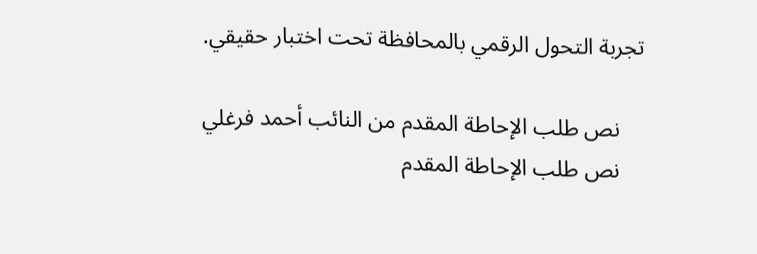تجربة التحول الرقمي بالمحافظة تحت اختبار حقيقي.

    نص طلب الإحاطة المقدم من النائب أحمد فرغلي
    نص طلب الإحاطة المقدم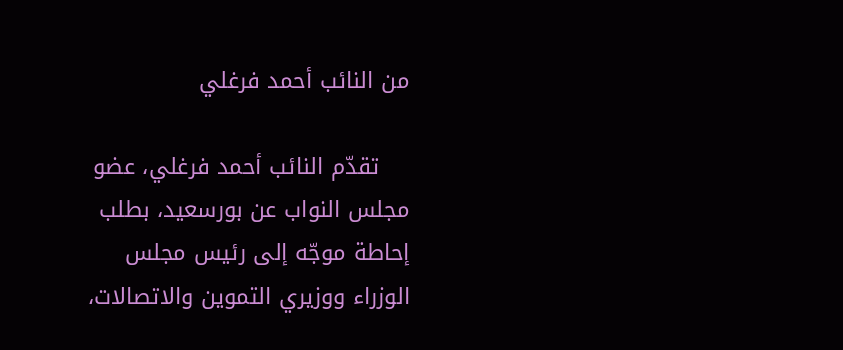من النائب أحمد فرغلي

    تقدّم النائب أحمد فرغلي، عضو مجلس النواب عن بورسعيد، بطلب إحاطة موجّه إلى رئيس مجلس الوزراء ووزيري التموين والاتصالات،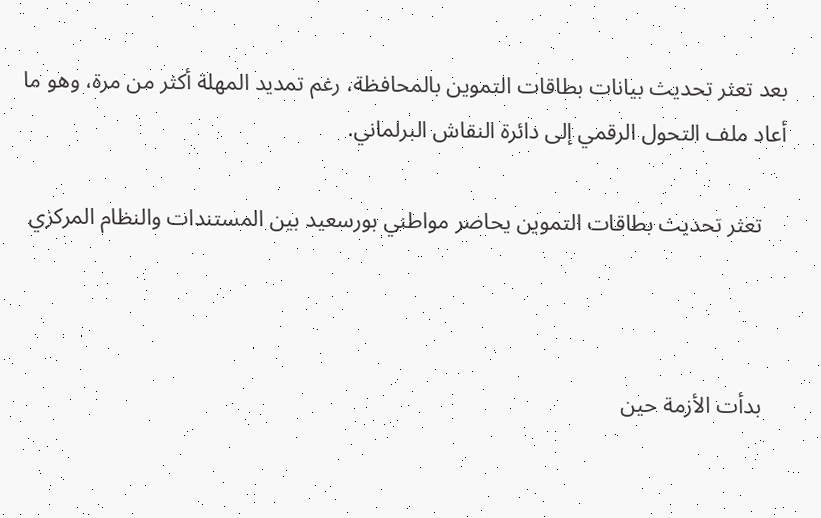بعد تعثر تحديث بيانات بطاقات التموين بالمحافظة، رغم تمديد المهلة أكثر من مرة، وهو ما أعاد ملف التحول الرقمي إلى دائرة النقاش البرلماني.

    تعثر تحديث بطاقات التموين يحاصر مواطني بورسعيد بين المستندات والنظام المركزي



    بدأت الأزمة حين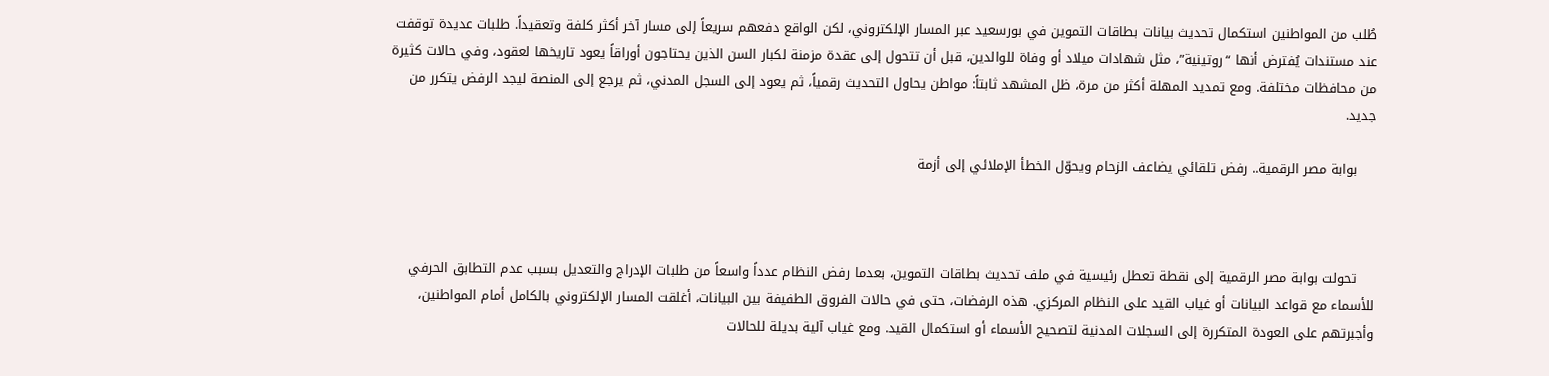طُلب من المواطنين استكمال تحديث بيانات بطاقات التموين في بورسعيد عبر المسار الإلكتروني، لكن الواقع دفعهم سريعاً إلى مسار آخر أكثر كلفة وتعقيداً. طلبات عديدة توقفت عند مستندات يُفترض أنها “روتينية”، مثل شهادات ميلاد أو وفاة للوالدين، قبل أن تتحول إلى عقدة مزمنة لكبار السن الذين يحتاجون أوراقاً يعود تاريخها لعقود، وفي حالات كثيرة من محافظات مختلفة. ومع تمديد المهلة أكثر من مرة، ظل المشهد ثابتاً: مواطن يحاول التحديث رقمياً، ثم يعود إلى السجل المدني، ثم يرجع إلى المنصة ليجد الرفض يتكرر من جديد.

    بوابة مصر الرقمية.. رفض تلقائي يضاعف الزحام ويحوّل الخطأ الإملائي إلى أزمة



    تحولت بوابة مصر الرقمية إلى نقطة تعطل رئيسية في ملف تحديث بطاقات التموين، بعدما رفض النظام عدداً واسعاً من طلبات الإدراج والتعديل بسبب عدم التطابق الحرفي للأسماء مع قواعد البيانات أو غياب القيد على النظام المركزي. هذه الرفضات، حتى في حالات الفروق الطفيفة بين البيانات، أغلقت المسار الإلكتروني بالكامل أمام المواطنين، وأجبرتهم على العودة المتكررة إلى السجلات المدنية لتصحيح الأسماء أو استكمال القيد. ومع غياب آلية بديلة للحالات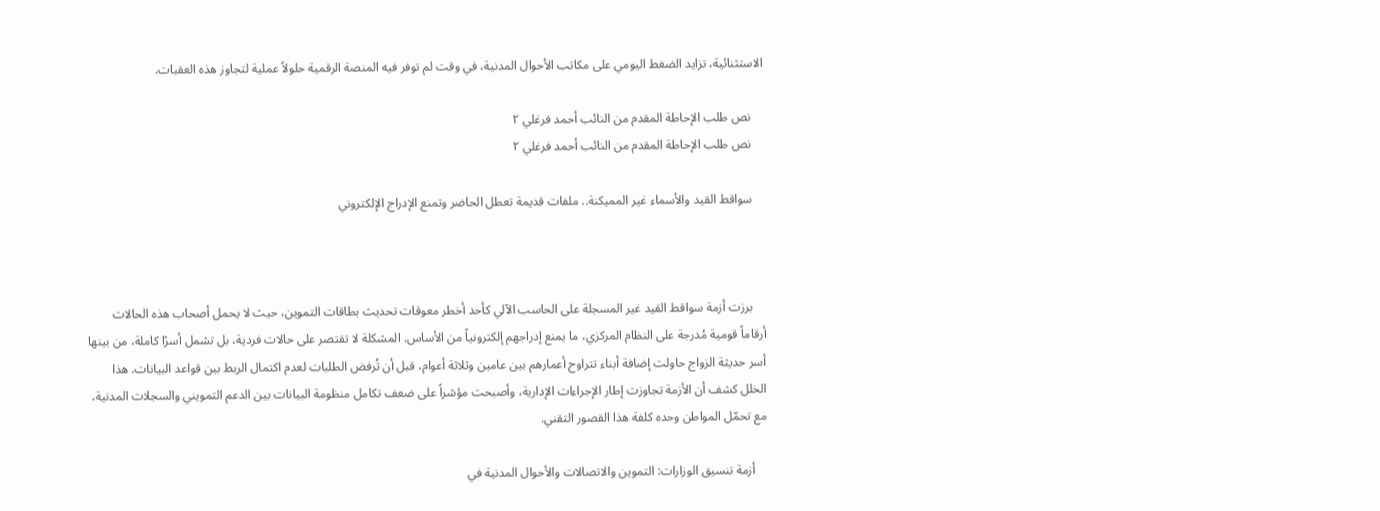الاستثنائية، تزايد الضغط اليومي على مكاتب الأحوال المدنية، في وقت لم توفر فيه المنصة الرقمية حلولاً عملية لتجاوز هذه العقبات.

    نص طلب الإحاطة المقدم من النائب أحمد فرغلي ٢
    نص طلب الإحاطة المقدم من النائب أحمد فرغلي ٢

    سواقط القيد والأسماء غير المميكنة.. ملفات قديمة تعطل الحاضر وتمنع الإدراج الإلكتروني



    برزت أزمة سواقط القيد غير المسجلة على الحاسب الآلي كأحد أخطر معوقات تحديث بطاقات التموين، حيث لا يحمل أصحاب هذه الحالات أرقاماً قومية مُدرجة على النظام المركزي، ما يمنع إدراجهم إلكترونياً من الأساس. المشكلة لا تقتصر على حالات فردية، بل تشمل أسرًا كاملة، من بينها أسر حديثة الزواج حاولت إضافة أبناء تتراوح أعمارهم بين عامين وثلاثة أعوام، قبل أن تُرفض الطلبات لعدم اكتمال الربط بين قواعد البيانات. هذا الخلل كشف أن الأزمة تجاوزت إطار الإجراءات الإدارية، وأصبحت مؤشراً على ضعف تكامل منظومة البيانات بين الدعم التمويني والسجلات المدنية، مع تحمّل المواطن وحده كلفة هذا القصور التقني.

    أزمة تنسيق الوزارات: التموين والاتصالات والأحوال المدنية في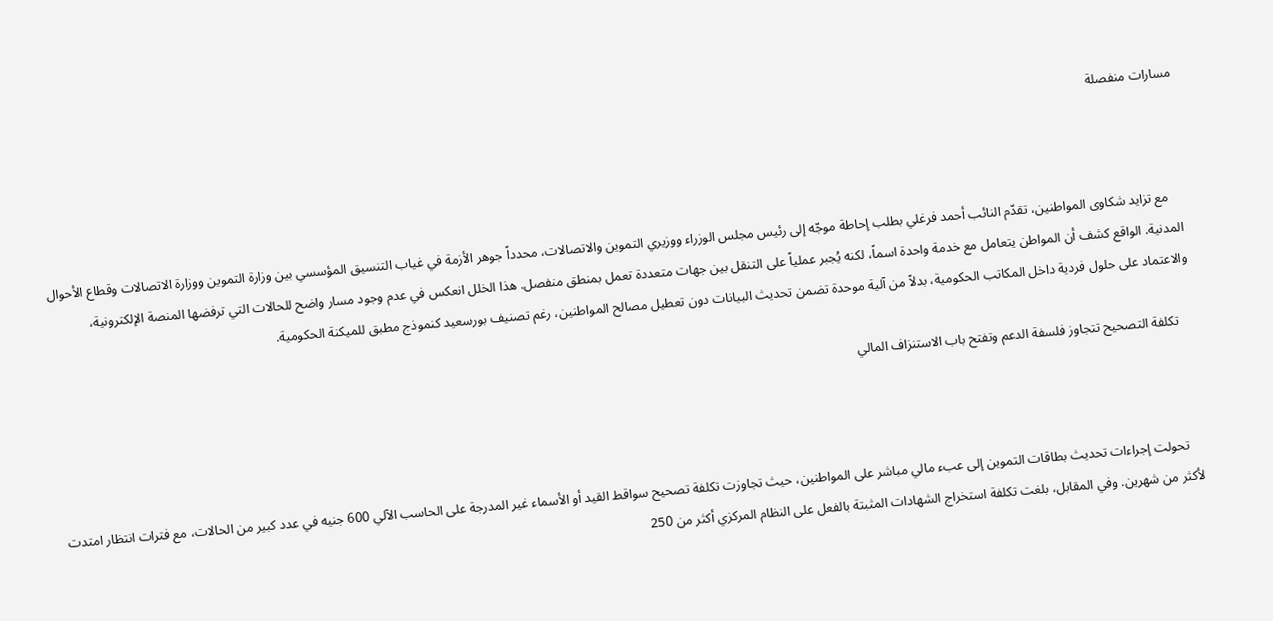مسارات منفصلة



    مع تزايد شكاوى المواطنين، تقدّم النائب أحمد فرغلي بطلب إحاطة موجّه إلى رئيس مجلس الوزراء ووزيري التموين والاتصالات، محدداً جوهر الأزمة في غياب التنسيق المؤسسي بين وزارة التموين ووزارة الاتصالات وقطاع الأحوال المدنية. الواقع كشف أن المواطن يتعامل مع خدمة واحدة اسماً، لكنه يُجبر عملياً على التنقل بين جهات متعددة تعمل بمنطق منفصل. هذا الخلل انعكس في عدم وجود مسار واضح للحالات التي ترفضها المنصة الإلكترونية، والاعتماد على حلول فردية داخل المكاتب الحكومية، بدلاً من آلية موحدة تضمن تحديث البيانات دون تعطيل مصالح المواطنين، رغم تصنيف بورسعيد كنموذج مطبق للميكنة الحكومية.

    تكلفة التصحيح تتجاوز فلسفة الدعم وتفتح باب الاستنزاف المالي



    تحولت إجراءات تحديث بطاقات التموين إلى عبء مالي مباشر على المواطنين، حيث تجاوزت تكلفة تصحيح سواقط القيد أو الأسماء غير المدرجة على الحاسب الآلي 600 جنيه في عدد كبير من الحالات، مع فترات انتظار امتدت لأكثر من شهرين. وفي المقابل، بلغت تكلفة استخراج الشهادات المثبتة بالفعل على النظام المركزي أكثر من 250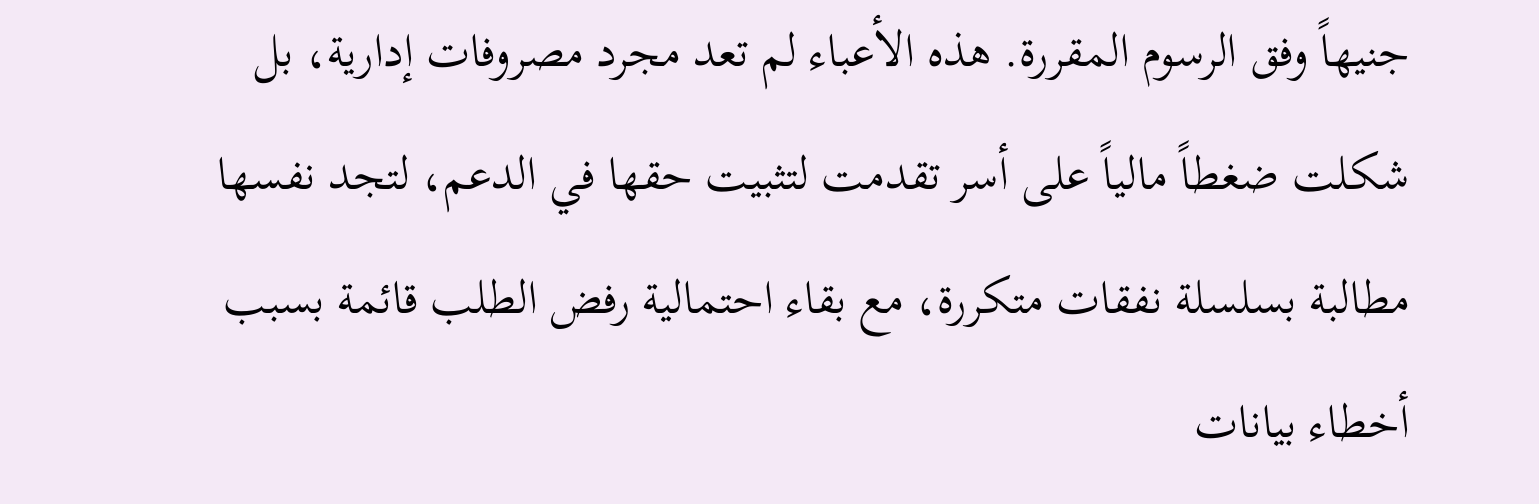جنيهاً وفق الرسوم المقررة. هذه الأعباء لم تعد مجرد مصروفات إدارية، بل شكلت ضغطاً مالياً على أسر تقدمت لتثبيت حقها في الدعم، لتجد نفسها مطالبة بسلسلة نفقات متكررة، مع بقاء احتمالية رفض الطلب قائمة بسبب أخطاء بيانات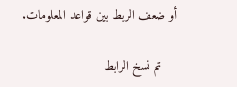أو ضعف الربط بين قواعد المعلومات.

    تم نسخ الرابط